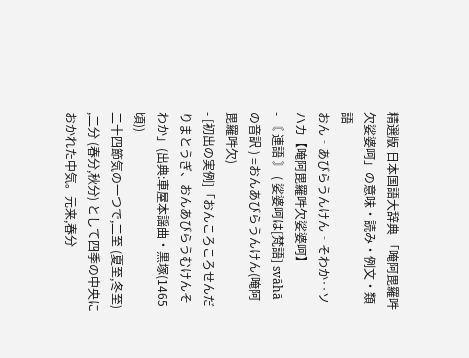精選版 日本国語大辞典 「唵阿毘羅吽欠娑婆呵」の意味・読み・例文・類語
おん‐あびらうんけん‐そわか‥ソハカ【唵阿毘羅吽欠娑婆呵】
- 〘 連語 〙 ( 娑婆呵は[梵語] svāhā の音訳 ) =おんあびらうんけん(唵阿毘羅吽欠)
- [初出の実例]「おんころころせんだりまとうぎ、おんあびらうむけんそわか」(出典:車屋本謡曲・黒塚(1465頃))
二十四節気の一つで,二至 (夏至,冬至) ,二分 (春分,秋分) として四季の中央におかれた中気。元来,春分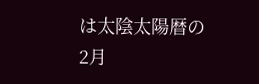は太陰太陽暦の2月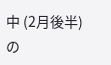中 (2月後半) の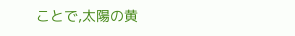ことで,太陽の黄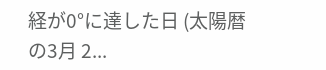経が0°に達した日 (太陽暦の3月 2...